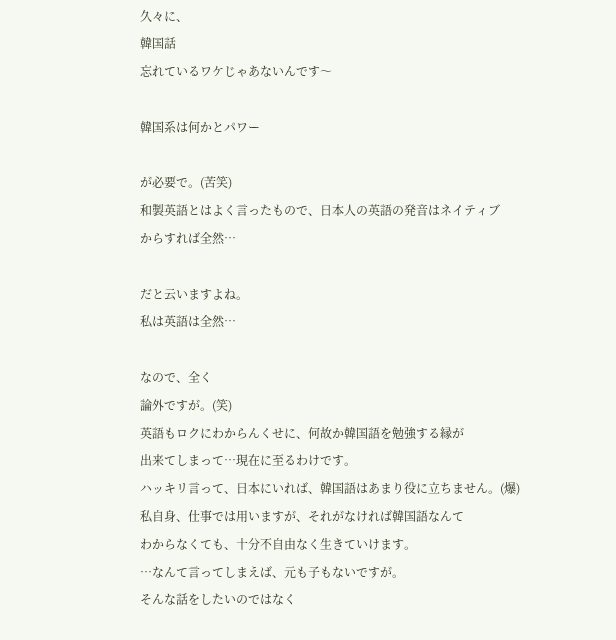久々に、
韓国話
忘れているワケじゃあないんです〜

韓国系は何かとパワー

が必要で。(苦笑)
和製英語とはよく言ったもので、日本人の英語の発音はネイティブ
からすれば全然…

だと云いますよね。
私は英語は全然…

なので、全く
論外ですが。(笑)
英語もロクにわからんくせに、何故か韓国語を勉強する縁が
出来てしまって…現在に至るわけです。
ハッキリ言って、日本にいれば、韓国語はあまり役に立ちません。(爆)
私自身、仕事では用いますが、それがなければ韓国語なんて
わからなくても、十分不自由なく生きていけます。
…なんて言ってしまえば、元も子もないですが。
そんな話をしたいのではなく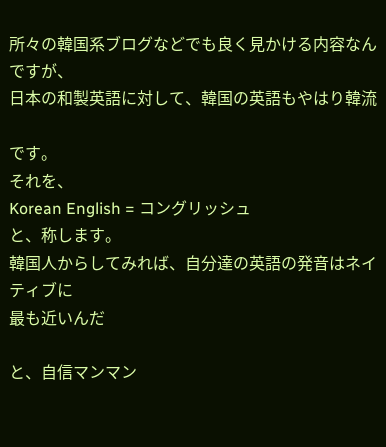所々の韓国系ブログなどでも良く見かける内容なんですが、
日本の和製英語に対して、韓国の英語もやはり韓流

です。
それを、
Korean English = コングリッシュ
と、称します。
韓国人からしてみれば、自分達の英語の発音はネイティブに
最も近いんだ

と、自信マンマン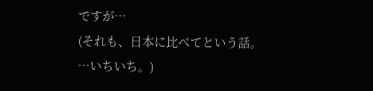ですが…
(それも、日本に比べてという話。
…いちいち。)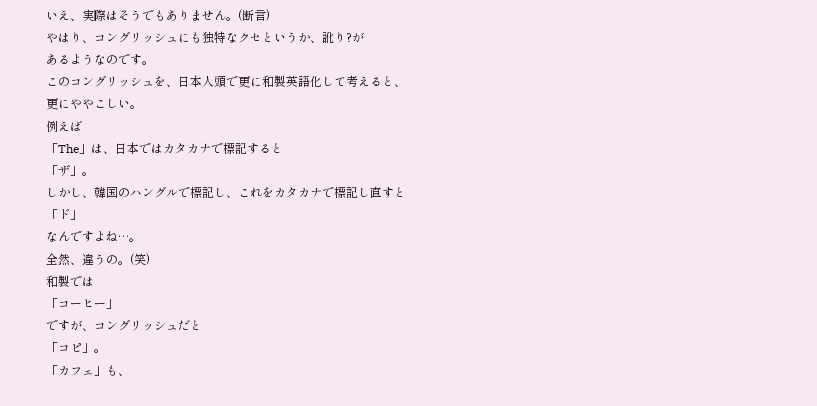いえ、実際はそうでもありません。(断言)
やはり、コングリッシュにも独特なクセというか、訛り?が
あるようなのです。
このコングリッシュを、日本人頭で更に和製英語化して考えると、
更にややこしい。
例えば
「The」は、日本ではカタカナで標記すると
「ザ」。
しかし、韓国のハングルで標記し、これをカタカナで標記し直すと
「ド」
なんですよね…。
全然、違うの。(笑)
和製では
「コーヒー」
ですが、コングリッシュだと
「コピ」。
「カフェ」も、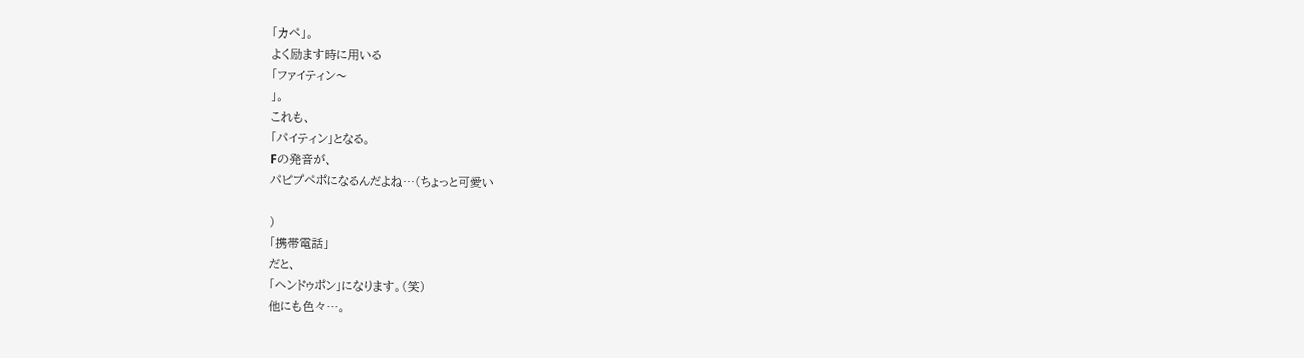「カペ」。
よく励ます時に用いる
「ファイティン〜
」。
これも、
「パイティン」となる。
Fの発音が、
パピプペポになるんだよね…(ちょっと可愛い

)
「携帯電話」
だと、
「ヘンドゥポン」になります。(笑)
他にも色々…。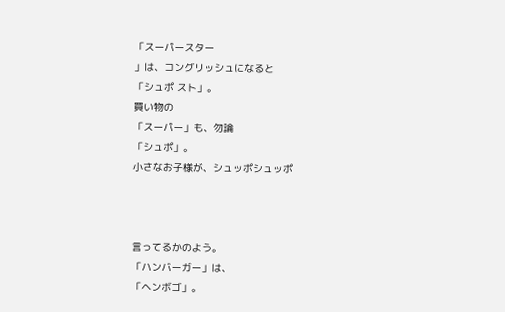「スーパースター
」は、コングリッシュになると
「シュポ スト」。
買い物の
「スーパー」も、勿論
「シュポ」。
小さなお子様が、シュッポシュッポ



言ってるかのよう。
「ハンバーガー」は、
「ヘンボゴ」。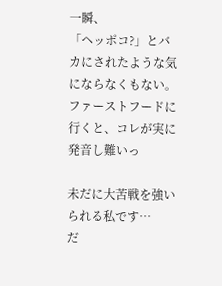一瞬、
「ヘッポコ?」とバカにされたような気にならなくもない。
ファーストフードに行くと、コレが実に発音し難いっ

未だに大苦戦を強いられる私です…
だ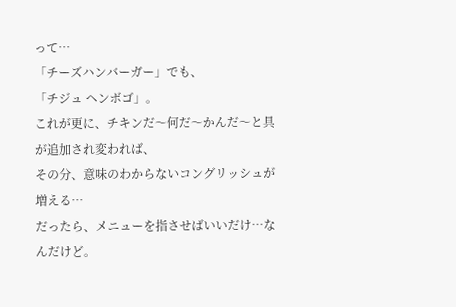って…
「チーズハンバーガー」でも、
「チジュ ヘンボゴ」。
これが更に、チキンだ〜何だ〜かんだ〜と具が追加され変われば、
その分、意味のわからないコングリッシュが増える…
だったら、メニューを指させばいいだけ…なんだけど。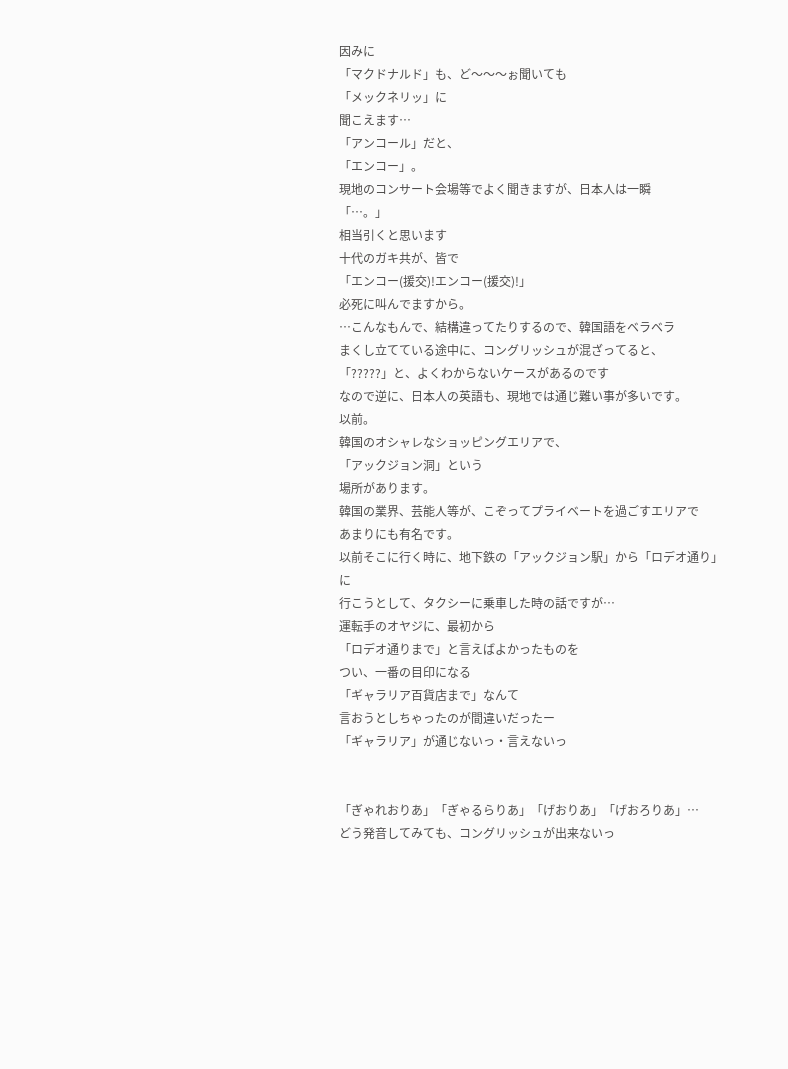因みに
「マクドナルド」も、ど〜〜〜ぉ聞いても
「メックネリッ」に
聞こえます…
「アンコール」だと、
「エンコー」。
現地のコンサート会場等でよく聞きますが、日本人は一瞬
「…。」
相当引くと思います
十代のガキ共が、皆で
「エンコー(援交)!エンコー(援交)!」
必死に叫んでますから。
…こんなもんで、結構違ってたりするので、韓国語をベラベラ
まくし立てている途中に、コングリッシュが混ざってると、
「?????」と、よくわからないケースがあるのです
なので逆に、日本人の英語も、現地では通じ難い事が多いです。
以前。
韓国のオシャレなショッピングエリアで、
「アックジョン洞」という
場所があります。
韓国の業界、芸能人等が、こぞってプライベートを過ごすエリアで
あまりにも有名です。
以前そこに行く時に、地下鉄の「アックジョン駅」から「ロデオ通り」に
行こうとして、タクシーに乗車した時の話ですが…
運転手のオヤジに、最初から
「ロデオ通りまで」と言えばよかったものを
つい、一番の目印になる
「ギャラリア百貨店まで」なんて
言おうとしちゃったのが間違いだったー
「ギャラリア」が通じないっ・言えないっ


「ぎゃれおりあ」「ぎゃるらりあ」「げおりあ」「げおろりあ」…
どう発音してみても、コングリッシュが出来ないっ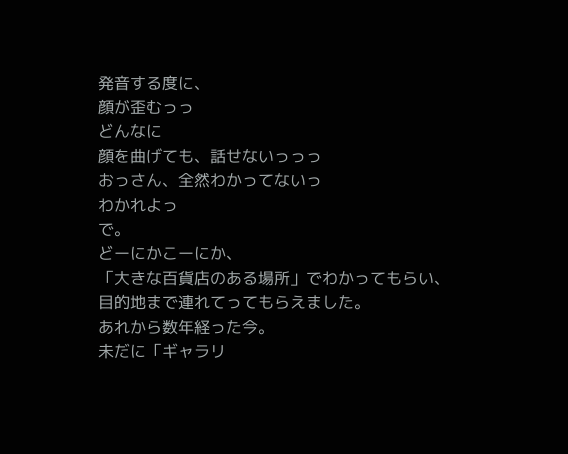発音する度に、
顔が歪むっっ
どんなに
顔を曲げても、話せないっっっ
おっさん、全然わかってないっ
わかれよっ
で。
どーにかこーにか、
「大きな百貨店のある場所」でわかってもらい、
目的地まで連れてってもらえました。
あれから数年経った今。
未だに「ギャラリ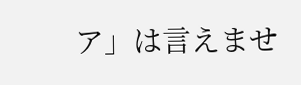ア」は言えませ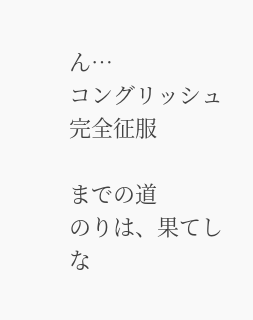ん…
コングリッシュ完全征服

までの道
のりは、果てしな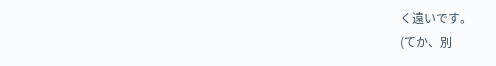く遠いです。
(てか、別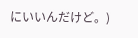にいいんだけど。)